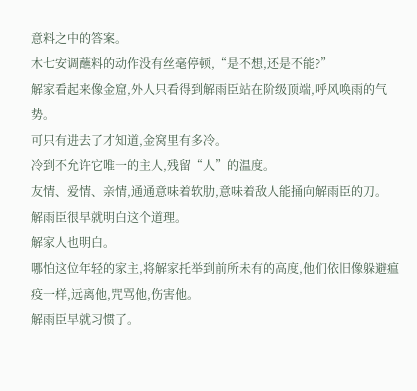意料之中的答案。
木七安调蘸料的动作没有丝毫停顿,“是不想,还是不能?”
解家看起来像金窟,外人只看得到解雨臣站在阶级顶端,呼风唤雨的气势。
可只有进去了才知道,金窝里有多冷。
冷到不允许它唯一的主人,残留“人”的温度。
友情、爱情、亲情,通通意味着软肋,意味着敌人能捅向解雨臣的刀。
解雨臣很早就明白这个道理。
解家人也明白。
哪怕这位年轻的家主,将解家托举到前所未有的高度,他们依旧像躲避瘟疫一样,远离他,咒骂他,伤害他。
解雨臣早就习惯了。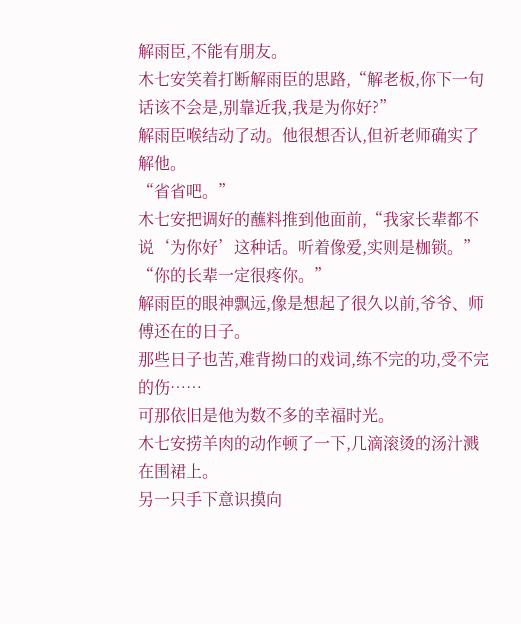解雨臣,不能有朋友。
木七安笑着打断解雨臣的思路,“解老板,你下一句话该不会是,别靠近我,我是为你好?”
解雨臣喉结动了动。他很想否认,但祈老师确实了解他。
“省省吧。”
木七安把调好的蘸料推到他面前,“我家长辈都不说‘为你好’这种话。听着像爱,实则是枷锁。”
“你的长辈一定很疼你。”
解雨臣的眼神飘远,像是想起了很久以前,爷爷、师傅还在的日子。
那些日子也苦,难背拗口的戏词,练不完的功,受不完的伤……
可那依旧是他为数不多的幸福时光。
木七安捞羊肉的动作顿了一下,几滴滚烫的汤汁溅在围裙上。
另一只手下意识摸向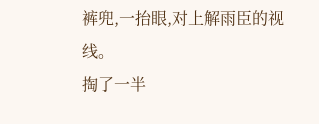裤兜,一抬眼,对上解雨臣的视线。
掏了一半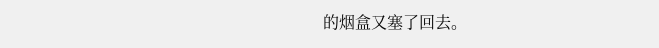的烟盒又塞了回去。